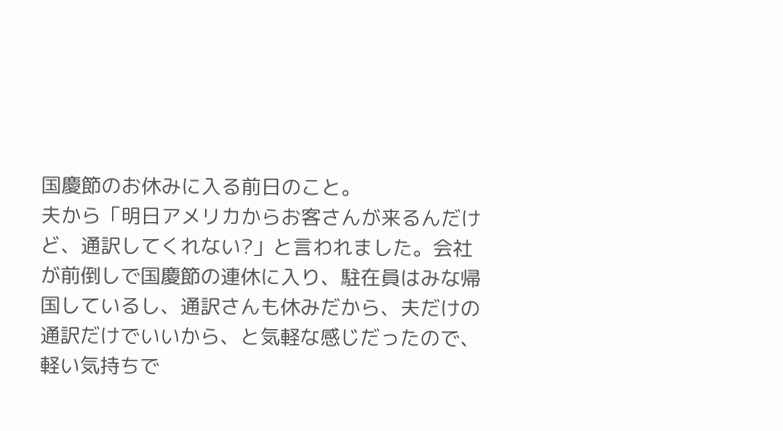国慶節のお休みに入る前日のこと。
夫から「明日アメリカからお客さんが来るんだけど、通訳してくれない?」と言われました。会社が前倒しで国慶節の連休に入り、駐在員はみな帰国しているし、通訳さんも休みだから、夫だけの通訳だけでいいから、と気軽な感じだったので、軽い気持ちで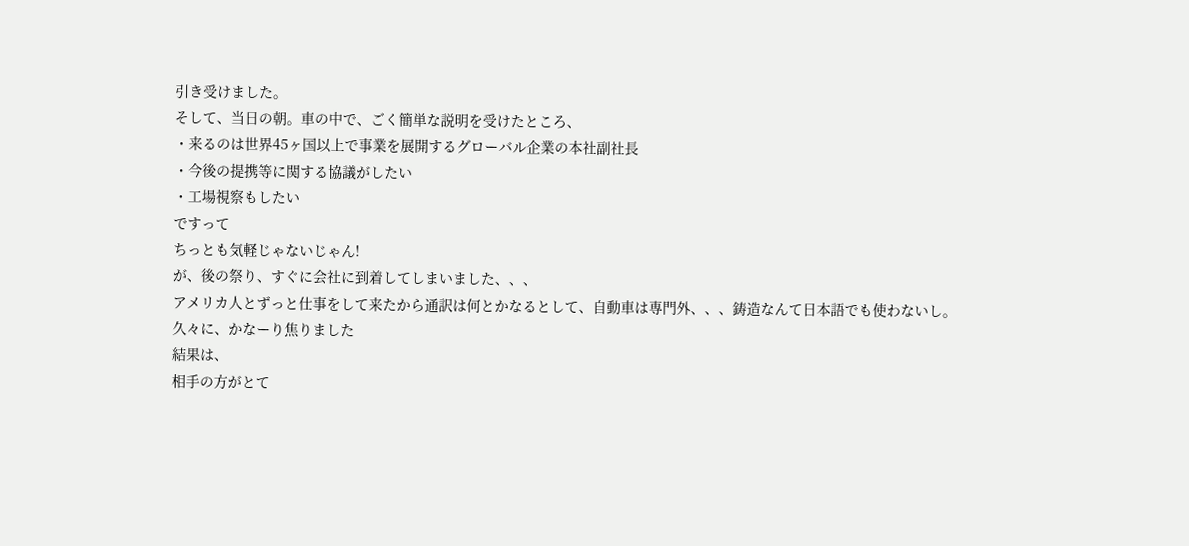引き受けました。
そして、当日の朝。車の中で、ごく簡単な説明を受けたところ、
・来るのは世界45ヶ国以上で事業を展開するグローバル企業の本社副社長
・今後の提携等に関する協議がしたい
・工場視察もしたい
ですって
ちっとも気軽じゃないじゃん!
が、後の祭り、すぐに会社に到着してしまいました、、、
アメリカ人とずっと仕事をして来たから通訳は何とかなるとして、自動車は専門外、、、鋳造なんて日本語でも使わないし。
久々に、かなーり焦りました
結果は、
相手の方がとて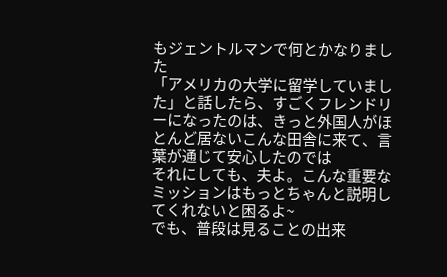もジェントルマンで何とかなりました
「アメリカの大学に留学していました」と話したら、すごくフレンドリーになったのは、きっと外国人がほとんど居ないこんな田舎に来て、言葉が通じて安心したのでは
それにしても、夫よ。こんな重要なミッションはもっとちゃんと説明してくれないと困るよ~
でも、普段は見ることの出来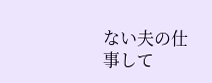ない夫の仕事して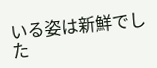いる姿は新鮮でした